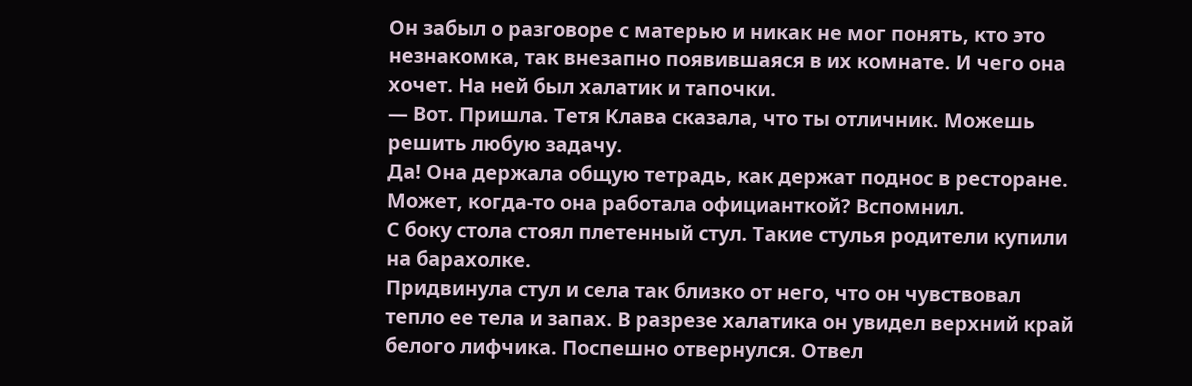Он забыл о разговоре с матерью и никак не мог понять, кто это незнакомка, так внезапно появившаяся в их комнате. И чего она хочет. На ней был халатик и тапочки.
— Вот. Пришла. Тетя Клава сказала, что ты отличник. Можешь решить любую задачу.
Да! Она держала общую тетрадь, как держат поднос в ресторане. Может, когда-то она работала официанткой? Вспомнил.
С боку стола стоял плетенный стул. Такие стулья родители купили на барахолке.
Придвинула стул и села так близко от него, что он чувствовал тепло ее тела и запах. В разрезе халатика он увидел верхний край белого лифчика. Поспешно отвернулся. Отвел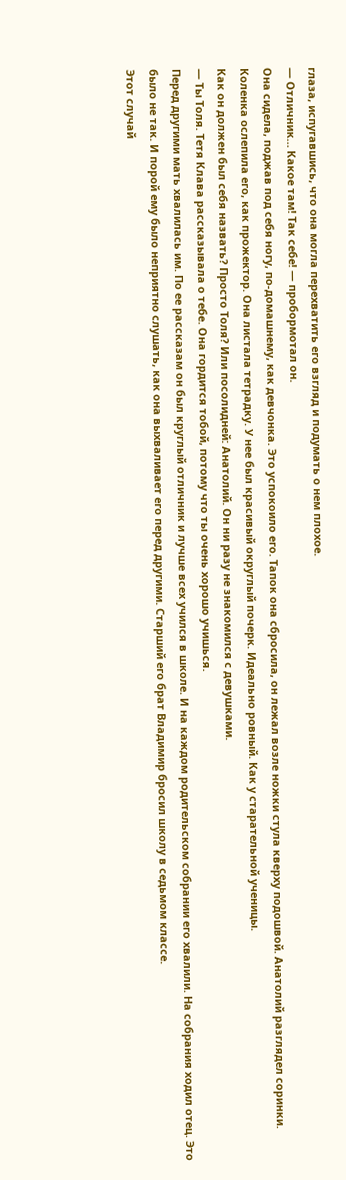глаза, испугавшись, что она могла перехватить его взгляд и подумать о нем плохое.
— Отличник… Какое там! Так себе! — пробормотал он.
Она сидела, поджав под себя ногу, по-домашнему, как девчонка. Это успокоило его. Тапок она сбросила, он лежал возле ножки стула кверху подошвой. Анатолий разглядел соринки. Коленка ослепила его, как прожектор. Она листала тетрадку. У нее был красивый округлый почерк. Идеально ровный. Как у старательной ученицы.
Как он должен был себя назвать? Просто Толя? Или посолидней: Анатолий. Он ни разу не знакомился с девушками.
— Ты Толя. Тетя Клава рассказывала о тебе. Она гордится тобой, потому что ты очень хорошо учишься.
Перед другими мать хвалилась им. По ее рассказам он был круглый отличник и лучше всех учился в школе. И на каждом родительском собрании его хвалили. На собрания ходил отец. Это было не так. И порой ему было неприятно слушать, как она выхваливает его перед другими. Старший его брат Владимир бросил школу в седьмом классе.
Этот случай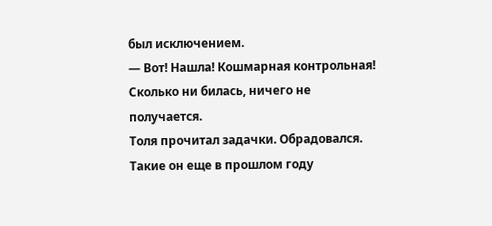был исключением.
— Вот! Нашла! Кошмарная контрольная! Сколько ни билась, ничего не получается.
Толя прочитал задачки. Обрадовался. Такие он еще в прошлом году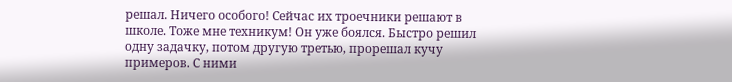решал. Ничего особого! Сейчас их троечники решают в школе. Тоже мне техникум! Он уже боялся. Быстро решил одну задачку, потом другую третью, прорешал кучу примеров. С ними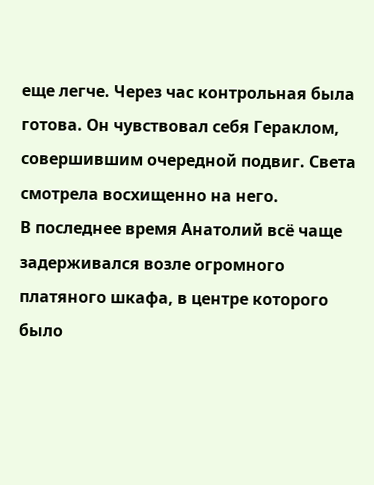еще легче. Через час контрольная была готова. Он чувствовал себя Гераклом, совершившим очередной подвиг. Света смотрела восхищенно на него.
В последнее время Анатолий всё чаще задерживался возле огромного платяного шкафа, в центре которого было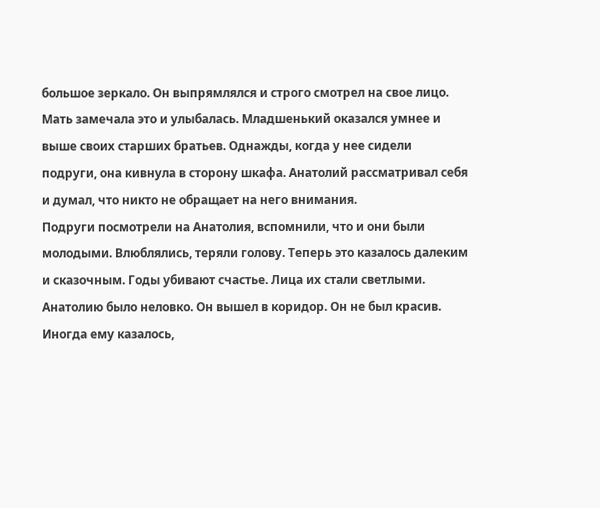большое зеркало. Он выпрямлялся и строго смотрел на свое лицо. Мать замечала это и улыбалась. Младшенький оказался умнее и выше своих старших братьев. Однажды, когда у нее сидели подруги, она кивнула в сторону шкафа. Анатолий рассматривал себя и думал, что никто не обращает на него внимания.
Подруги посмотрели на Анатолия, вспомнили, что и они были молодыми. Влюблялись, теряли голову. Теперь это казалось далеким и сказочным. Годы убивают счастье. Лица их стали светлыми. Анатолию было неловко. Он вышел в коридор. Он не был красив. Иногда ему казалось,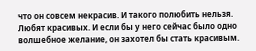что он совсем некрасив. И такого полюбить нельзя. Любят красивых. И если бы у него сейчас было одно волшебное желание, он захотел бы стать красивым.